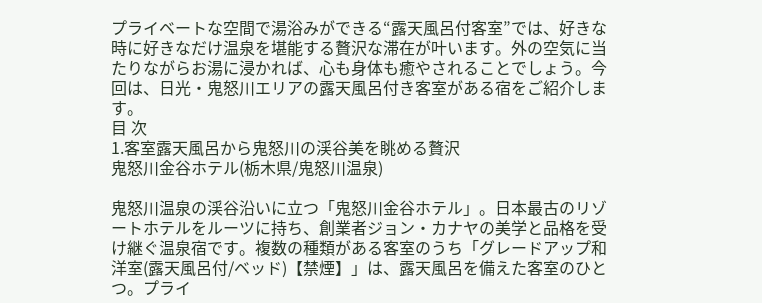プライベートな空間で湯浴みができる“露天風呂付客室”では、好きな時に好きなだけ温泉を堪能する贅沢な滞在が叶います。外の空気に当たりながらお湯に浸かれば、心も身体も癒やされることでしょう。今回は、日光・鬼怒川エリアの露天風呂付き客室がある宿をご紹介します。
目 次
1.客室露天風呂から鬼怒川の渓谷美を眺める贅沢
鬼怒川金谷ホテル(栃木県/鬼怒川温泉)

鬼怒川温泉の渓谷沿いに立つ「鬼怒川金谷ホテル」。日本最古のリゾートホテルをルーツに持ち、創業者ジョン・カナヤの美学と品格を受け継ぐ温泉宿です。複数の種類がある客室のうち「グレードアップ和洋室(露天風呂付/ベッド)【禁煙】」は、露天風呂を備えた客室のひとつ。プライ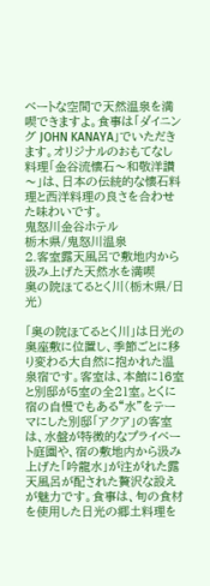ベートな空間で天然温泉を満喫できますよ。食事は「ダイニング JOHN KANAYA」でいただきます。オリジナルのおもてなし料理「金谷流懐石〜和敬洋讃〜」は、日本の伝統的な懐石料理と西洋料理の良さを合わせた味わいです。
鬼怒川金谷ホテル
栃木県/鬼怒川温泉
2.客室露天風呂で敷地内から汲み上げた天然水を満喫
奥の院ほてるとく川(栃木県/日光)

「奥の院ほてるとく川」は日光の奥座敷に位置し、季節ごとに移り変わる大自然に抱かれた温泉宿です。客室は、本館に16室と別邸が5室の全21室。とくに宿の自慢でもある“水”をテーマにした別邸「アクア」の客室は、水盤が特徴的なプライベート庭園や、宿の敷地内から汲み上げた「吟龍水」が注がれた露天風呂が配された贅沢な設えが魅力です。食事は、旬の食材を使用した日光の郷土料理を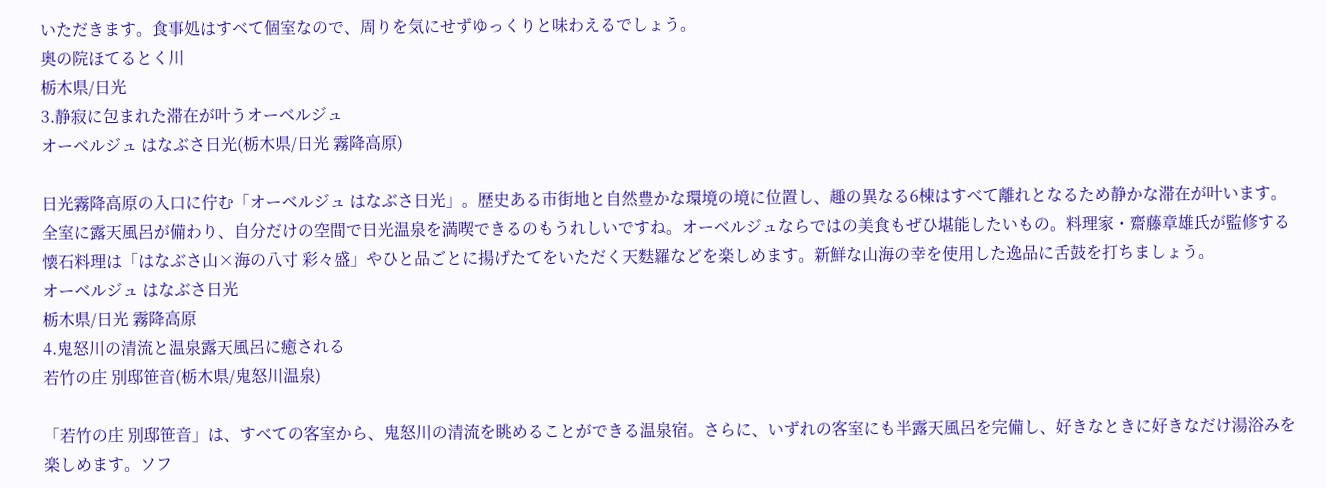いただきます。食事処はすべて個室なので、周りを気にせずゆっくりと味わえるでしょう。
奥の院ほてるとく川
栃木県/日光
3.静寂に包まれた滞在が叶うオーベルジュ
オーベルジュ はなぶさ日光(栃木県/日光 霧降高原)

日光霧降高原の入口に佇む「オーベルジュ はなぶさ日光」。歴史ある市街地と自然豊かな環境の境に位置し、趣の異なる6棟はすべて離れとなるため静かな滞在が叶います。全室に露天風呂が備わり、自分だけの空間で日光温泉を満喫できるのもうれしいですね。オーベルジュならではの美食もぜひ堪能したいもの。料理家・齋藤章雄氏が監修する懐石料理は「はなぶさ山×海の八寸 彩々盛」やひと品ごとに揚げたてをいただく天麩羅などを楽しめます。新鮮な山海の幸を使用した逸品に舌鼓を打ちましょう。
オーベルジュ はなぶさ日光
栃木県/日光 霧降高原
4.鬼怒川の清流と温泉露天風呂に癒される
若竹の庄 別邸笹音(栃木県/鬼怒川温泉)

「若竹の庄 別邸笹音」は、すべての客室から、鬼怒川の清流を眺めることができる温泉宿。さらに、いずれの客室にも半露天風呂を完備し、好きなときに好きなだけ湯浴みを楽しめます。ソフ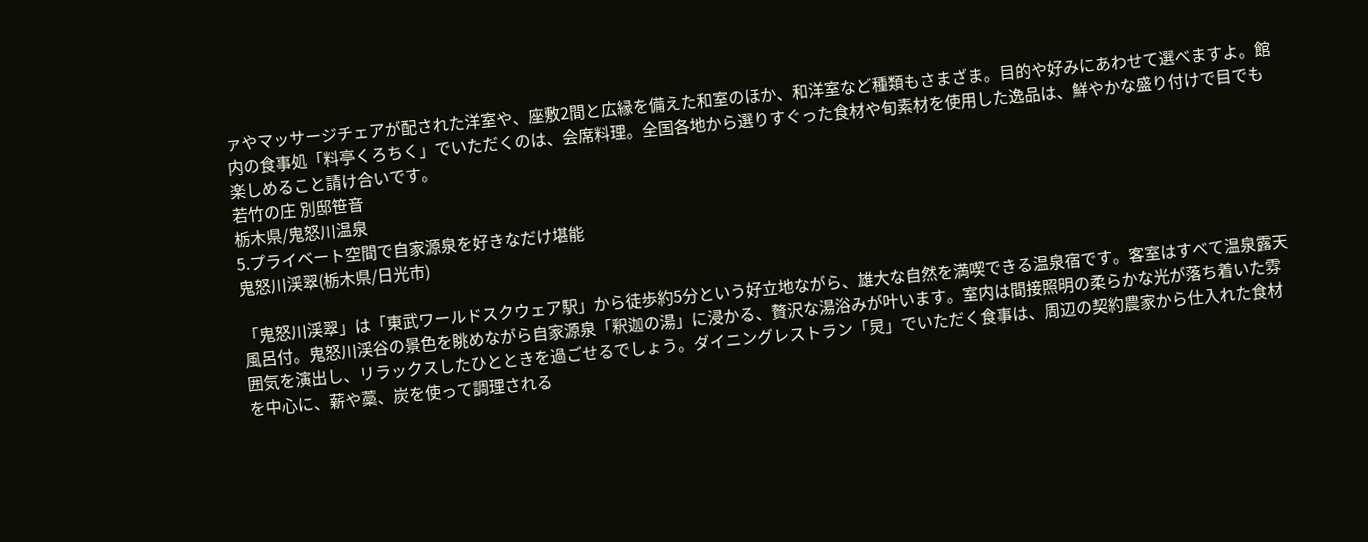ァやマッサージチェアが配された洋室や、座敷2間と広縁を備えた和室のほか、和洋室など種類もさまざま。目的や好みにあわせて選べますよ。館内の食事処「料亭くろちく」でいただくのは、会席料理。全国各地から選りすぐった食材や旬素材を使用した逸品は、鮮やかな盛り付けで目でも楽しめること請け合いです。
若竹の庄 別邸笹音
栃木県/鬼怒川温泉
5.プライベート空間で自家源泉を好きなだけ堪能
鬼怒川渓翠(栃木県/日光市)

「鬼怒川渓翠」は「東武ワールドスクウェア駅」から徒歩約5分という好立地ながら、雄大な自然を満喫できる温泉宿です。客室はすべて温泉露天風呂付。鬼怒川渓谷の景色を眺めながら自家源泉「釈迦の湯」に浸かる、贅沢な湯浴みが叶います。室内は間接照明の柔らかな光が落ち着いた雰囲気を演出し、リラックスしたひとときを過ごせるでしょう。ダイニングレストラン「炅」でいただく食事は、周辺の契約農家から仕入れた食材を中心に、薪や藁、炭を使って調理される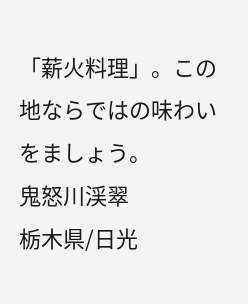「薪火料理」。この地ならではの味わいをましょう。
鬼怒川渓翠
栃木県/日光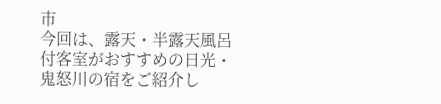市
今回は、露天・半露天風呂付客室がおすすめの日光・鬼怒川の宿をご紹介し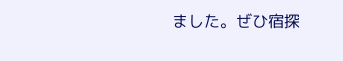ました。ぜひ宿探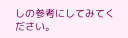しの参考にしてみてください。